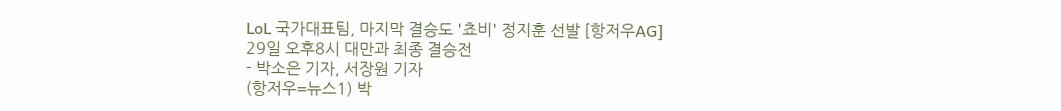LoL 국가대표팀, 마지막 결승도 '쵸비' 정지훈 선발 [항저우AG]
29일 오후8시 대만과 최종 결승전
- 박소은 기자, 서장원 기자
(항저우=뉴스1) 박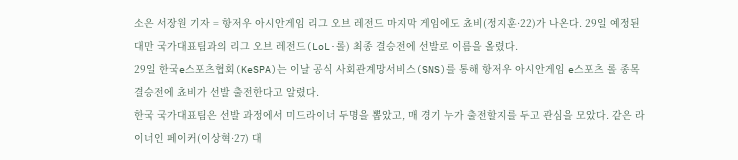소은 서장원 기자 = 항저우 아시안게임 리그 오브 레전드 마지막 게임에도 쵸비(정지훈·22)가 나온다. 29일 예정된 대만 국가대표팀과의 리그 오브 레전드(LoL·롤) 최종 결승전에 선발로 이름을 올렸다.
29일 한국e스포츠협회(KeSPA)는 이날 공식 사회관계망서비스(SNS)를 통해 항저우 아시안게임 e스포츠 롤 종목 결승전에 쵸비가 선발 출전한다고 알렸다.
한국 국가대표팀은 선발 과정에서 미드라이너 두명을 뽑았고, 매 경기 누가 출전할지를 두고 관심을 모았다. 같은 라이너인 페이커(이상혁·27) 대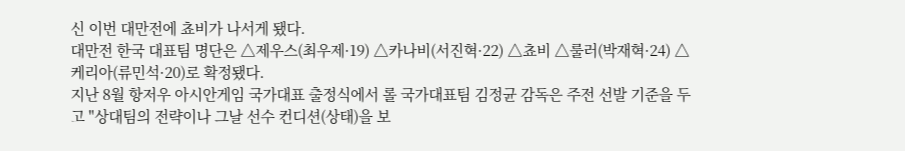신 이번 대만전에 쵸비가 나서게 됐다.
대만전 한국 대표팀 명단은 △제우스(최우제·19) △카나비(서진혁·22) △쵸비 △룰러(박재혁·24) △케리아(류민석·20)로 확정됐다.
지난 8월 항저우 아시안게임 국가대표 출정식에서 롤 국가대표팀 김정균 감독은 주전 선발 기준을 두고 "상대팀의 전략이나 그날 선수 컨디션(상태)을 보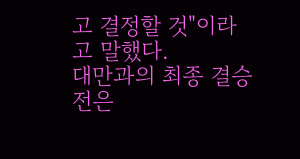고 결정할 것"이라고 말했다.
대만과의 최종 결승전은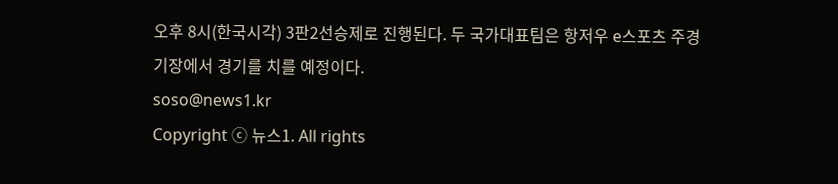오후 8시(한국시각) 3판2선승제로 진행된다. 두 국가대표팀은 항저우 e스포츠 주경기장에서 경기를 치를 예정이다.
soso@news1.kr
Copyright ⓒ 뉴스1. All rights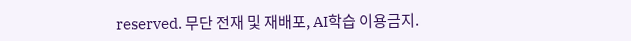reserved. 무단 전재 및 재배포, AI학습 이용금지.